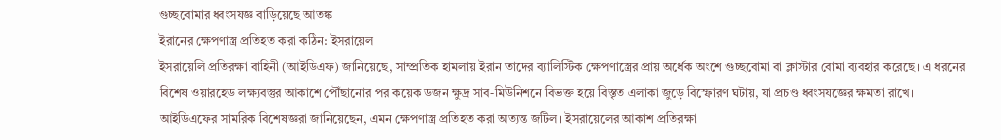গুচ্ছবোমার ধ্বংসযজ্ঞ বাড়িয়েছে আতঙ্ক
ইরানের ক্ষেপণাস্ত্র প্রতিহত করা কঠিন: ইসরায়েল
ইসরায়েলি প্রতিরক্ষা বাহিনী (আইডিএফ) জানিয়েছে, সাম্প্রতিক হামলায় ইরান তাদের ব্যালিস্টিক ক্ষেপণাস্ত্রের প্রায় অর্ধেক অংশে গুচ্ছবোমা বা ক্লাস্টার বোমা ব্যবহার করেছে। এ ধরনের বিশেষ ওয়ারহেড লক্ষ্যবস্তুর আকাশে পৌঁছানোর পর কয়েক ডজন ক্ষুদ্র সাব-মিউনিশনে বিভক্ত হয়ে বিস্তৃত এলাকা জুড়ে বিস্ফোরণ ঘটায়, যা প্রচণ্ড ধ্বংসযজ্ঞের ক্ষমতা রাখে।
আইডিএফের সামরিক বিশেষজ্ঞরা জানিয়েছেন, এমন ক্ষেপণাস্ত্র প্রতিহত করা অত্যন্ত জটিল। ইসরায়েলের আকাশ প্রতিরক্ষা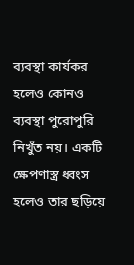ব্যবস্থা কার্যকর হলেও কোনও ব্যবস্থা পুরোপুরি নিখুঁত নয়। একটি ক্ষেপণাস্ত্র ধ্বংস হলেও তার ছড়িয়ে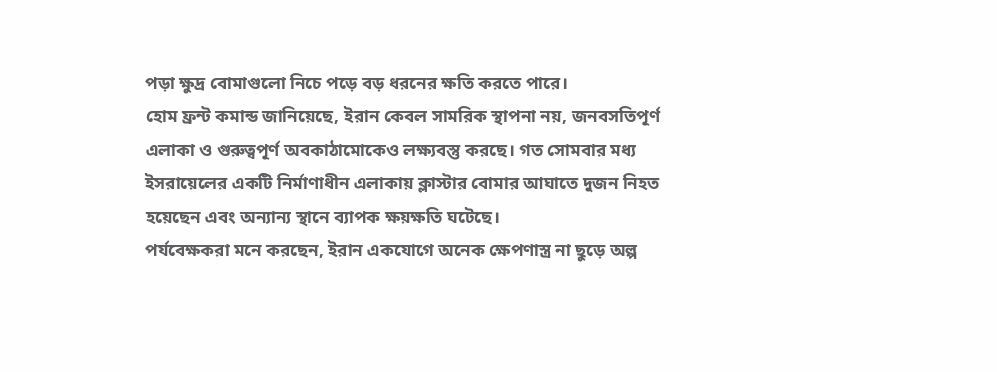পড়া ক্ষুদ্র বোমাগুলো নিচে পড়ে বড় ধরনের ক্ষতি করতে পারে।
হোম ফ্রন্ট কমান্ড জানিয়েছে, ইরান কেবল সামরিক স্থাপনা নয়, জনবসতিপূর্ণ এলাকা ও গুরুত্বপূর্ণ অবকাঠামোকেও লক্ষ্যবস্তু করছে। গত সোমবার মধ্য ইসরায়েলের একটি নির্মাণাধীন এলাকায় ক্লাস্টার বোমার আঘাতে দুজন নিহত হয়েছেন এবং অন্যান্য স্থানে ব্যাপক ক্ষয়ক্ষতি ঘটেছে।
পর্যবেক্ষকরা মনে করছেন, ইরান একযোগে অনেক ক্ষেপণাস্ত্র না ছুড়ে অল্প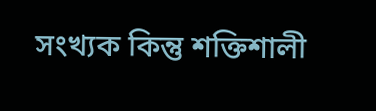সংখ্যক কিন্তু শক্তিশালী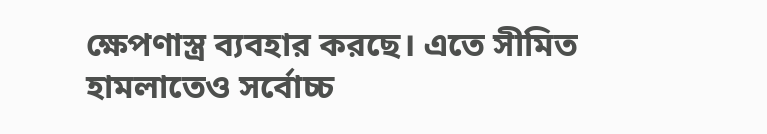ক্ষেপণাস্ত্র ব্যবহার করছে। এতে সীমিত হামলাতেও সর্বোচ্চ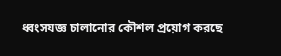ধ্বংসযজ্ঞ চালানোর কৌশল প্রয়োগ করছে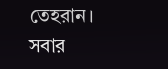তেহরান।
সবার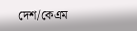দেশ/কেএম